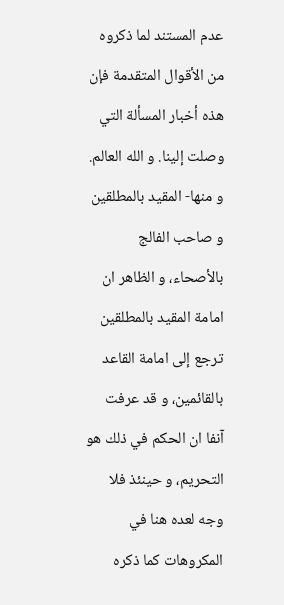عدم المستند لما ذكروه من الأقوال المتقدمة فإن هذه أخبار المسألة التي وصلت إلينا. و الله العالم. و منها- المقيد بالمطلقين و صاحب الفالج بالأصحاء، و الظاهر ان امامة المقيد بالمطلقين ترجع إلى امامة القاعد بالقائمين، و قد عرفت آنفا ان الحكم في ذلك هو التحريم، و حينئذ فلا وجه لعده هنا في المكروهات كما ذكره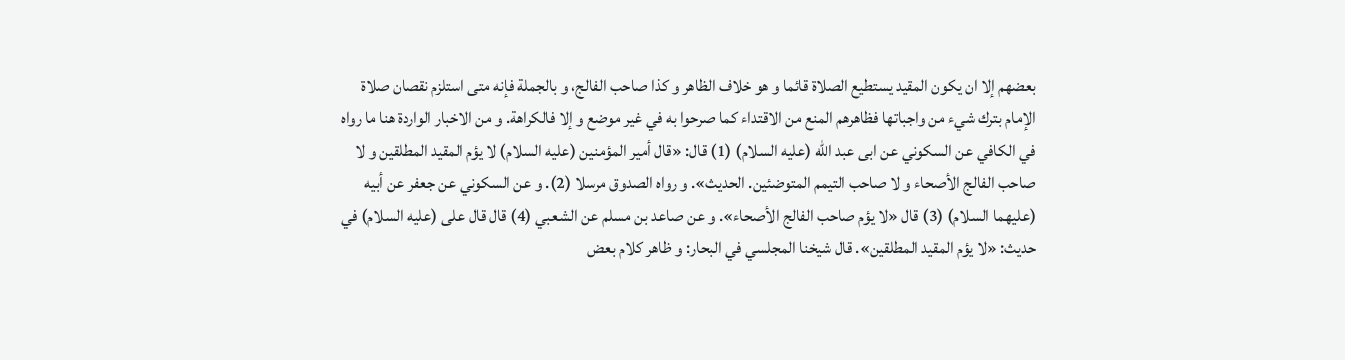بعضهم إلا ان يكون المقيد يستطيع الصلاة قائما و هو خلاف الظاهر و كذا صاحب الفالج، و بالجملة فإنه متى استلزم نقصان صلاة الإمام بترك شيء من واجباتها فظاهرهم المنع من الاقتداء كما صرحوا به في غير موضع و إلا فالكراهة. و من الاخبار الواردة هنا ما رواه في الكافي عن السكوني عن ابى عبد الله (عليه السلام) (1) قال: «قال أمير المؤمنين (عليه السلام) لا يؤم المقيد المطلقين و لا صاحب الفالج الأصحاء و لا صاحب التيمم المتوضئين. الحديث». و رواه الصدوق مرسلا (2). و عن السكوني عن جعفر عن أبيه (عليهما السلام) (3) قال «لا يؤم صاحب الفالج الأصحاء». و عن صاعد بن مسلم عن الشعبي (4) قال قال على (عليه السلام) في حديث: «لا يؤم المقيد المطلقين». قال شيخنا المجلسي في البحار: و ظاهر كلام بعض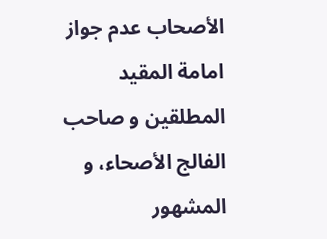الأصحاب عدم جواز امامة المقيد المطلقين و صاحب الفالج الأصحاء، و المشهور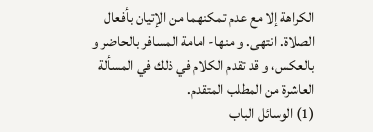الكراهة إلا مع عدم تمكنهما من الإتيان بأفعال الصلاة. انتهى. و منها- امامة المسافر بالحاضر و بالعكس، و قد تقدم الكلام في ذلك في المسألة العاشرة من المطلب المتقدم.
(1) الوسائل الباب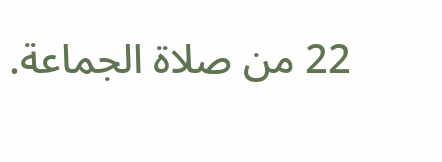22 من صلاة الجماعة.